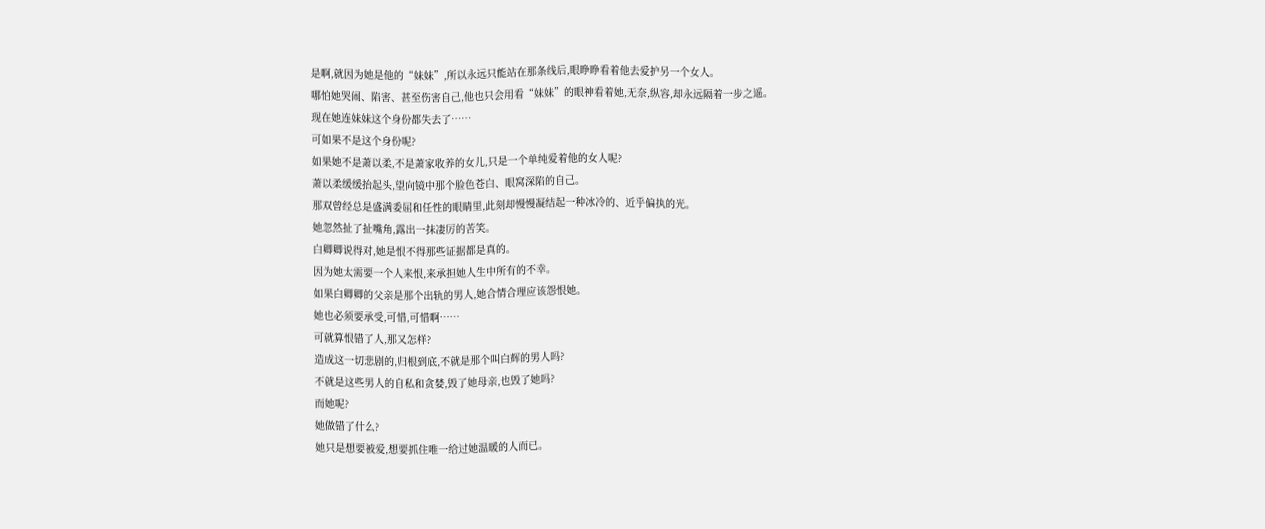是啊,就因为她是他的“妹妹”,所以永远只能站在那条线后,眼睁睁看着他去爱护另一个女人。
哪怕她哭闹、陷害、甚至伤害自己,他也只会用看“妹妹”的眼神看着她,无奈,纵容,却永远隔着一步之遥。
现在她连妹妹这个身份都失去了……
可如果不是这个身份呢?
如果她不是萧以柔,不是萧家收养的女儿,只是一个单纯爱着他的女人呢?
萧以柔缓缓抬起头,望向镜中那个脸色苍白、眼窝深陷的自己。
那双曾经总是盛满委屈和任性的眼睛里,此刻却慢慢凝结起一种冰冷的、近乎偏执的光。
她忽然扯了扯嘴角,露出一抹凄厉的苦笑。
白卿卿说得对,她是恨不得那些证据都是真的。
因为她太需要一个人来恨,来承担她人生中所有的不幸。
如果白卿卿的父亲是那个出轨的男人,她合情合理应该怨恨她。
她也必须要承受,可惜,可惜啊……
可就算恨错了人,那又怎样?
造成这一切悲剧的,归根到底,不就是那个叫白辉的男人吗?
不就是这些男人的自私和贪婪,毁了她母亲,也毁了她吗?
而她呢?
她做错了什么?
她只是想要被爱,想要抓住唯一给过她温暖的人而已。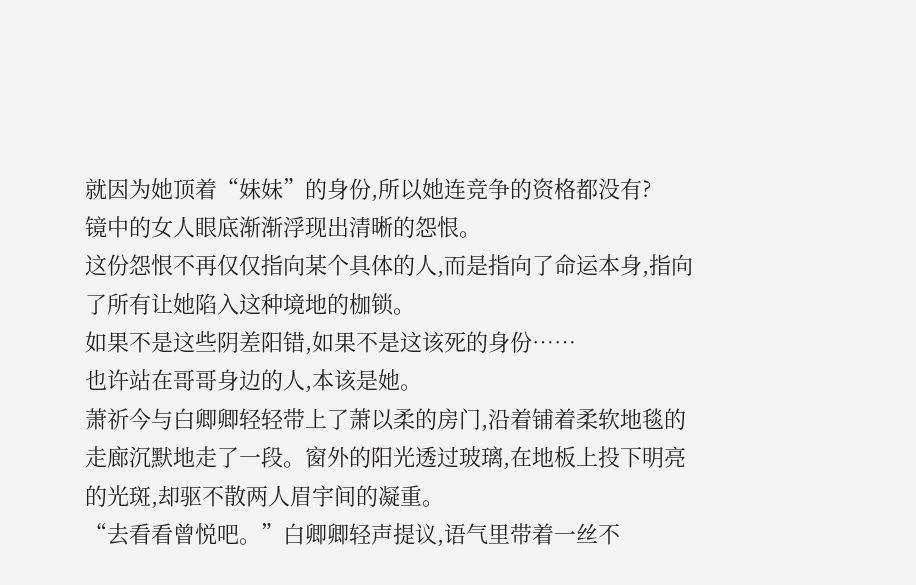就因为她顶着“妹妹”的身份,所以她连竞争的资格都没有?
镜中的女人眼底渐渐浮现出清晰的怨恨。
这份怨恨不再仅仅指向某个具体的人,而是指向了命运本身,指向了所有让她陷入这种境地的枷锁。
如果不是这些阴差阳错,如果不是这该死的身份……
也许站在哥哥身边的人,本该是她。
萧祈今与白卿卿轻轻带上了萧以柔的房门,沿着铺着柔软地毯的走廊沉默地走了一段。窗外的阳光透过玻璃,在地板上投下明亮的光斑,却驱不散两人眉宇间的凝重。
“去看看曾悦吧。”白卿卿轻声提议,语气里带着一丝不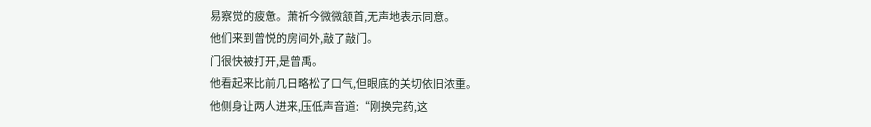易察觉的疲惫。萧祈今微微颔首,无声地表示同意。
他们来到曾悦的房间外,敲了敲门。
门很快被打开,是曾禹。
他看起来比前几日略松了口气,但眼底的关切依旧浓重。
他侧身让两人进来,压低声音道:“刚换完药,这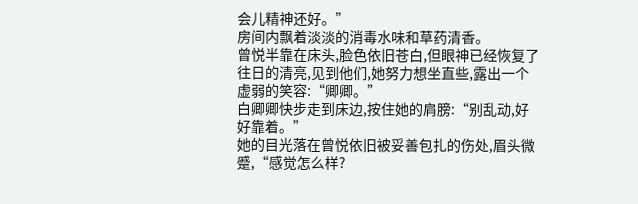会儿精神还好。”
房间内飘着淡淡的消毒水味和草药清香。
曾悦半靠在床头,脸色依旧苍白,但眼神已经恢复了往日的清亮,见到他们,她努力想坐直些,露出一个虚弱的笑容:“卿卿。”
白卿卿快步走到床边,按住她的肩膀:“别乱动,好好靠着。”
她的目光落在曾悦依旧被妥善包扎的伤处,眉头微蹙,“感觉怎么样?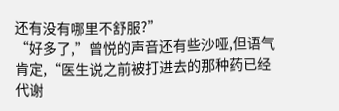还有没有哪里不舒服?”
“好多了,”曾悦的声音还有些沙哑,但语气肯定,“医生说之前被打进去的那种药已经代谢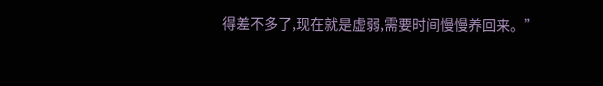得差不多了,现在就是虚弱,需要时间慢慢养回来。”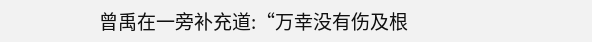曾禹在一旁补充道:“万幸没有伤及根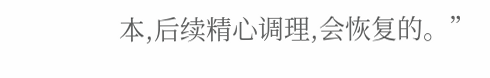本,后续精心调理,会恢复的。”